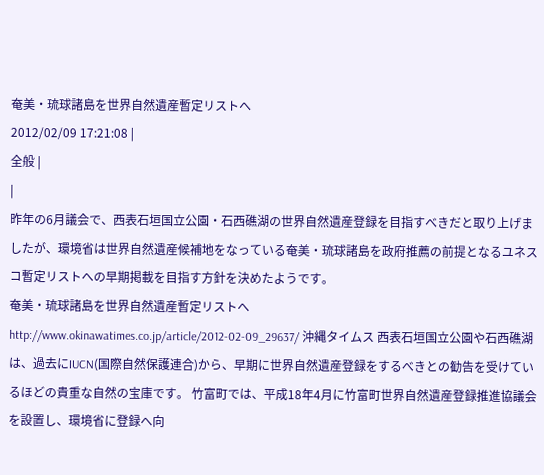奄美・琉球諸島を世界自然遺産暫定リストへ
2012/02/09 17:21:08 |
全般 |
|
昨年の6月議会で、西表石垣国立公園・石西礁湖の世界自然遺産登録を目指すべきだと取り上げましたが、環境省は世界自然遺産候補地をなっている奄美・琉球諸島を政府推薦の前提となるユネスコ暫定リストへの早期掲載を目指す方針を決めたようです。
奄美・琉球諸島を世界自然遺産暫定リストへ http://www.okinawatimes.co.jp/article/2012-02-09_29637/ 沖縄タイムス 西表石垣国立公園や石西礁湖は、過去にIUCN(国際自然保護連合)から、早期に世界自然遺産登録をするべきとの勧告を受けているほどの貴重な自然の宝庫です。 竹富町では、平成18年4月に竹富町世界自然遺産登録推進協議会を設置し、環境省に登録へ向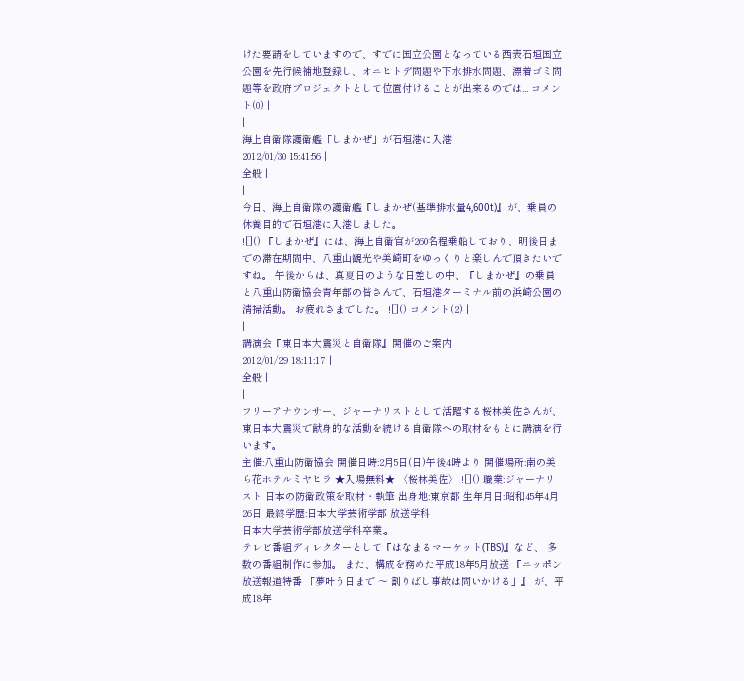けた要請をしていますので、すでに国立公園となっている西表石垣国立公園を先行候補地登録し、オニヒトデ問題や下水排水問題、漂着ゴミ問題等を政府プロジェクトとして位置付けることが出来るのでは... コメント(0) |
|
海上自衛隊護衛艦「しまかぜ」が石垣港に入港
2012/01/30 15:41:56 |
全般 |
|
今日、海上自衛隊の護衛艦『しまかぜ(基準排水量4,600t)』が、乗員の休養目的で石垣港に入港しました。
![]() 『しまかぜ』には、海上自衛官が260名程乗船しており、明後日までの滞在期間中、八重山観光や美崎町をゆっくりと楽しんで頂きたいですね。 午後からは、真夏日のような日差しの中、『しまかぜ』の乗員と八重山防衛協会青年部の皆さんで、石垣港ターミナル前の浜崎公園の清掃活動。 お疲れさまでした。 ![]() コメント(2) |
|
講演会『東日本大震災と自衛隊』開催のご案内
2012/01/29 18:11:17 |
全般 |
|
フリーアナウンサー、ジャーナリストとして活躍する桜林美佐さんが、東日本大震災で献身的な活動を続ける自衛隊への取材をもとに講演を行います。
主催:八重山防衛協会 開催日時:2月5日(日)午後4時より 開催場所:南の美ら花ホテルミヤヒラ ★入場無料★ 〈桜林美佐〉 ![]() 職業:ジャーナリスト 日本の防衛政策を取材・執筆 出身地:東京都 生年月日:昭和45年4月26日 最終学歴:日本大学芸術学部 放送学科
日本大学芸術学部放送学科卒業.。
テレビ番組ディレクターとして『はなまるマーケット(TBS)』など、 多数の番組制作に参加。 また、構成を務めた平成18年5月放送 『ニッポン放送報道特番 「夢叶う日まで 〜 割りばし事故は問いかける」』 が、平成18年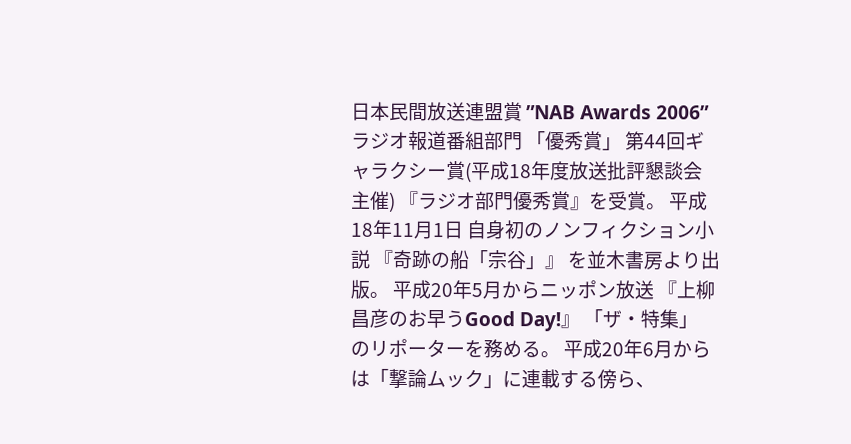日本民間放送連盟賞 ”NAB Awards 2006” ラジオ報道番組部門 「優秀賞」 第44回ギャラクシー賞(平成18年度放送批評懇談会主催) 『ラジオ部門優秀賞』を受賞。 平成18年11月1日 自身初のノンフィクション小説 『奇跡の船「宗谷」』 を並木書房より出版。 平成20年5月からニッポン放送 『上柳昌彦のお早うGood Day!』 「ザ・特集」 のリポーターを務める。 平成20年6月からは「撃論ムック」に連載する傍ら、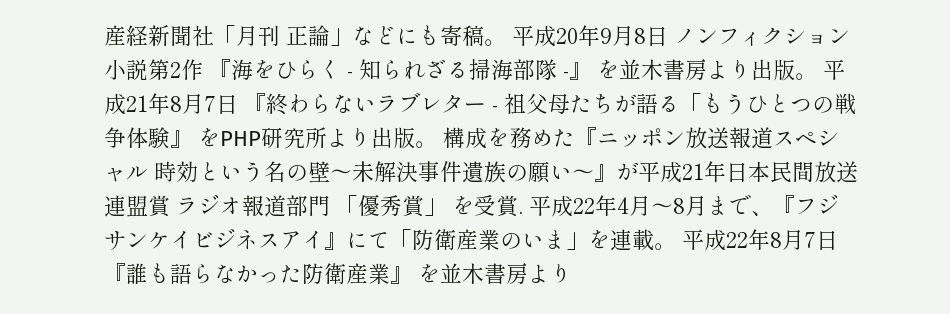産経新聞社「月刊 正論」などにも寄稿。 平成20年9月8日 ノンフィクション小説第2作 『海をひらく - 知られざる掃海部隊 -』 を並木書房より出版。 平成21年8月7日 『終わらないラブレター - 祖父母たちが語る「もうひとつの戦争体験』 をPHP研究所より出版。 構成を務めた『ニッポン放送報道スペシャル 時効という名の壁〜未解決事件遺族の願い〜』が平成21年日本民間放送連盟賞 ラジオ報道部門 「優秀賞」 を受賞. 平成22年4月〜8月まで、『フジサンケイビジネスアイ』にて「防衛産業のいま」を連載。 平成22年8月7日 『誰も語らなかった防衛産業』 を並木書房より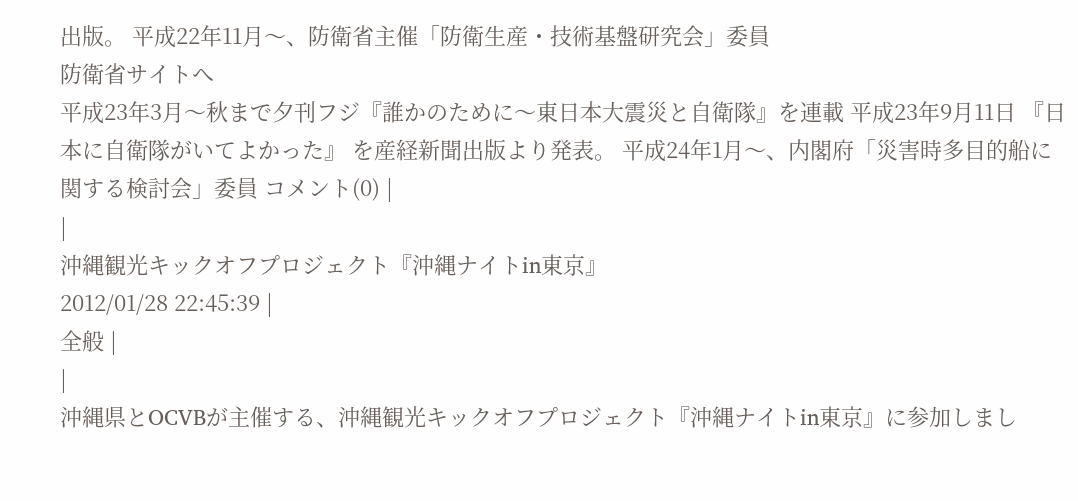出版。 平成22年11月〜、防衛省主催「防衛生産・技術基盤研究会」委員
防衛省サイトへ
平成23年3月〜秋まで夕刊フジ『誰かのために〜東日本大震災と自衛隊』を連載 平成23年9月11日 『日本に自衛隊がいてよかった』 を産経新聞出版より発表。 平成24年1月〜、内閣府「災害時多目的船に関する検討会」委員 コメント(0) |
|
沖縄観光キックオフプロジェクト『沖縄ナイトin東京』
2012/01/28 22:45:39 |
全般 |
|
沖縄県とOCVBが主催する、沖縄観光キックオフプロジェクト『沖縄ナイトin東京』に参加しまし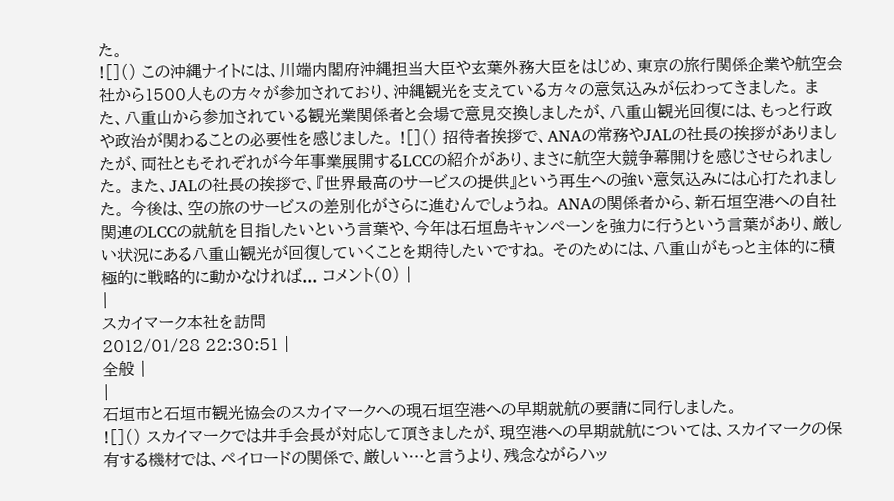た。
![]() この沖縄ナイトには、川端内閣府沖縄担当大臣や玄葉外務大臣をはじめ、東京の旅行関係企業や航空会社から1500人もの方々が参加されており、沖縄観光を支えている方々の意気込みが伝わってきました。 また、八重山から参加されている観光業関係者と会場で意見交換しましたが、八重山観光回復には、もっと行政や政治が関わることの必要性を感じました。 ![]() 招待者挨拶で、ANAの常務やJALの社長の挨拶がありましたが、両社ともそれぞれが今年事業展開するLCCの紹介があり、まさに航空大競争幕開けを感じさせられました。 また、JALの社長の挨拶で、『世界最高のサービスの提供』という再生への強い意気込みには心打たれました。 今後は、空の旅のサービスの差別化がさらに進むんでしょうね。 ANAの関係者から、新石垣空港への自社関連のLCCの就航を目指したいという言葉や、今年は石垣島キャンペーンを強力に行うという言葉があり、厳しい状況にある八重山観光が回復していくことを期待したいですね。 そのためには、八重山がもっと主体的に積極的に戦略的に動かなければ... コメント(0) |
|
スカイマーク本社を訪問
2012/01/28 22:30:51 |
全般 |
|
石垣市と石垣市観光協会のスカイマークへの現石垣空港への早期就航の要請に同行しました。
![]() スカイマークでは井手会長が対応して頂きましたが、現空港への早期就航については、スカイマークの保有する機材では、ペイロードの関係で、厳しい…と言うより、残念ながらハッ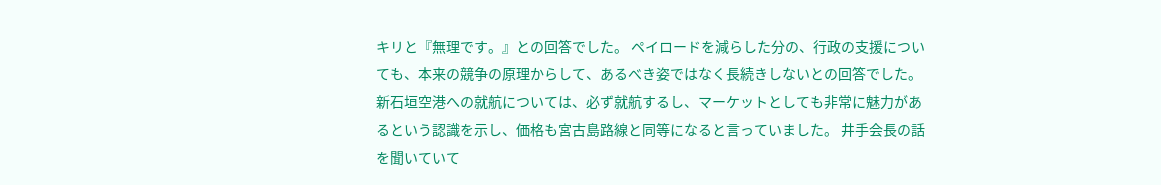キリと『無理です。』との回答でした。 ペイロードを減らした分の、行政の支援についても、本来の競争の原理からして、あるべき姿ではなく長続きしないとの回答でした。 新石垣空港への就航については、必ず就航するし、マーケットとしても非常に魅力があるという認識を示し、価格も宮古島路線と同等になると言っていました。 井手会長の話を聞いていて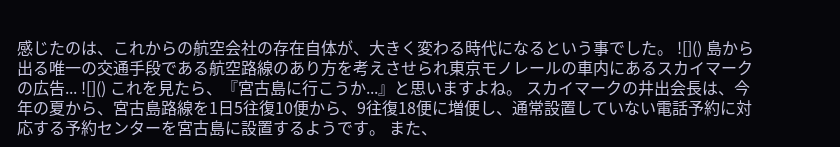感じたのは、これからの航空会社の存在自体が、大きく変わる時代になるという事でした。 ![]() 島から出る唯一の交通手段である航空路線のあり方を考えさせられ東京モノレールの車内にあるスカイマークの広告... ![]() これを見たら、『宮古島に行こうか...』と思いますよね。 スカイマークの井出会長は、今年の夏から、宮古島路線を1日5往復10便から、9往復18便に増便し、通常設置していない電話予約に対応する予約センターを宮古島に設置するようです。 また、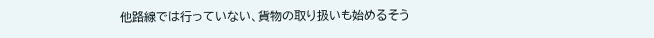他路線では行っていない、貨物の取り扱いも始めるそう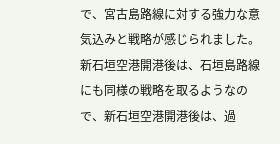で、宮古島路線に対する強力な意気込みと戦略が感じられました。 新石垣空港開港後は、石垣島路線にも同様の戦略を取るようなので、新石垣空港開港後は、過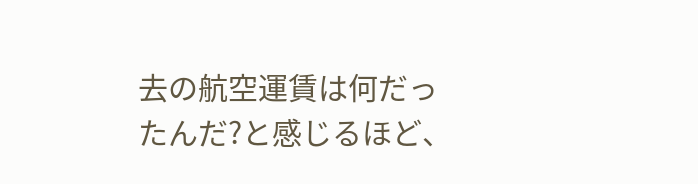去の航空運賃は何だったんだ?と感じるほど、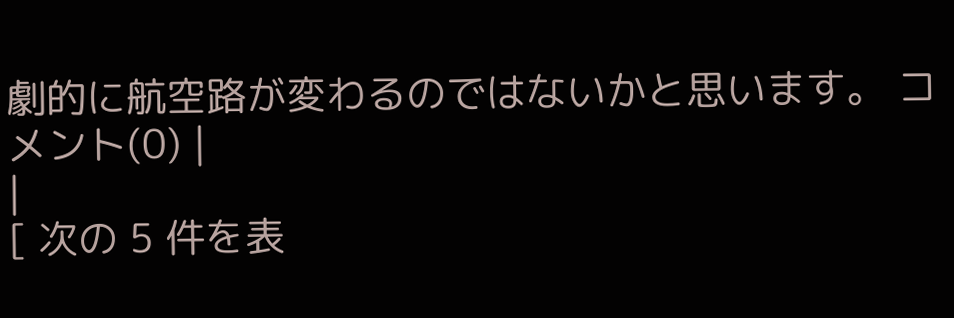劇的に航空路が変わるのではないかと思います。 コメント(0) |
|
[ 次の 5 件を表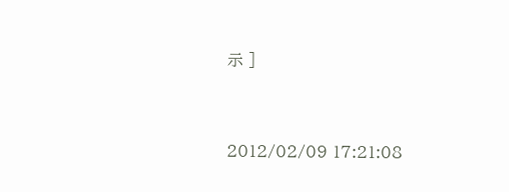示 ]



2012/02/09 17:21:08